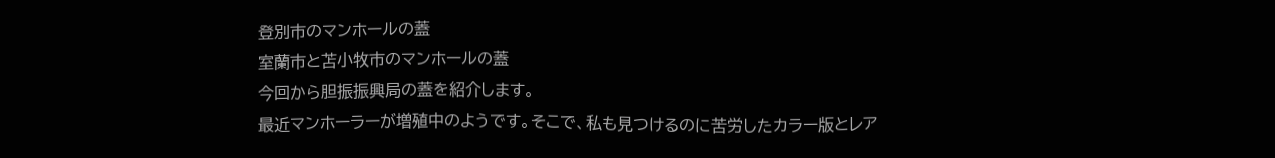登別市のマンホールの蓋
室蘭市と苫小牧市のマンホールの蓋
今回から胆振振興局の蓋を紹介します。
最近マンホーラーが増殖中のようです。そこで、私も見つけるのに苦労したカラー版とレア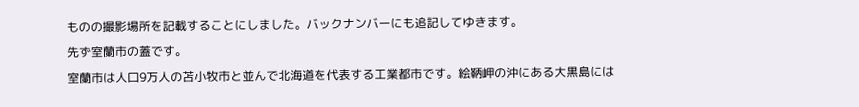ものの撮影場所を記載することにしました。バックナンバーにも追記してゆきます。
先ず室蘭市の蓋です。
室蘭市は人口9万人の苫小牧市と並んで北海道を代表する工業都市です。絵鞆岬の沖にある大黒島には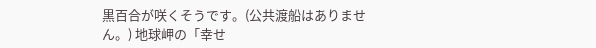黒百合が咲くそうです。(公共渡船はありません。) 地球岬の「幸せ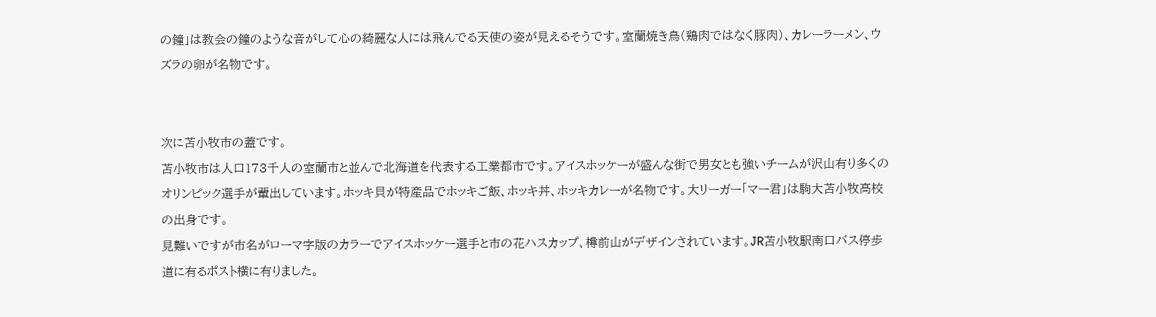の鐘」は教会の鐘のような音がして心の綺麗な人には飛んでる天使の姿が見えるそうです。室蘭焼き鳥(鶏肉ではなく豚肉)、カレーラーメン、ウズラの卵が名物です。


次に苫小牧市の蓋です。
苫小牧市は人口173千人の室蘭市と並んで北海道を代表する工業都市です。アイスホッケーが盛んな街で男女とも強いチームが沢山有り多くのオリンピック選手が輩出しています。ホッキ貝が特産品でホッキご飯、ホッキ丼、ホッキカレーが名物です。大リーガー「マー君」は駒大苫小牧高校の出身です。
見難いですが市名がローマ字版のカラーでアイスホッケー選手と市の花ハスカップ、樽前山がデザインされています。JR苫小牧駅南口バス停歩道に有るポスト横に有りました。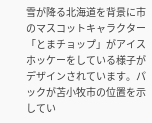雪が降る北海道を背景に市のマスコットキャラクター「とまチョップ」がアイスホッケーをしている様子がデザインされています。パックが苫小牧市の位置を示してい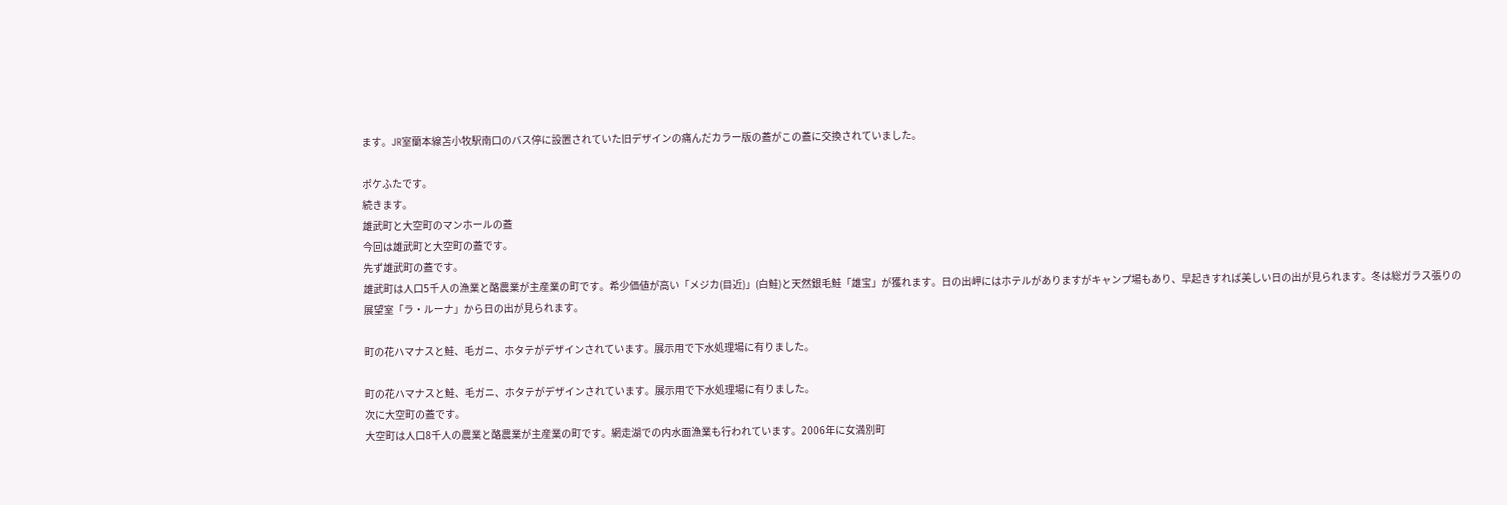ます。JR室蘭本線苫小牧駅南口のバス停に設置されていた旧デザインの痛んだカラー版の蓋がこの蓋に交換されていました。

ポケふたです。
続きます。
雄武町と大空町のマンホールの蓋
今回は雄武町と大空町の蓋です。
先ず雄武町の蓋です。
雄武町は人口5千人の漁業と酪農業が主産業の町です。希少価値が高い「メジカ(目近)」(白鮭)と天然銀毛鮭「雄宝」が獲れます。日の出岬にはホテルがありますがキャンプ場もあり、早起きすれば美しい日の出が見られます。冬は総ガラス張りの展望室「ラ・ルーナ」から日の出が見られます。

町の花ハマナスと鮭、毛ガニ、ホタテがデザインされています。展示用で下水処理場に有りました。

町の花ハマナスと鮭、毛ガニ、ホタテがデザインされています。展示用で下水処理場に有りました。
次に大空町の蓋です。
大空町は人口8千人の農業と酪農業が主産業の町です。網走湖での内水面漁業も行われています。2006年に女満別町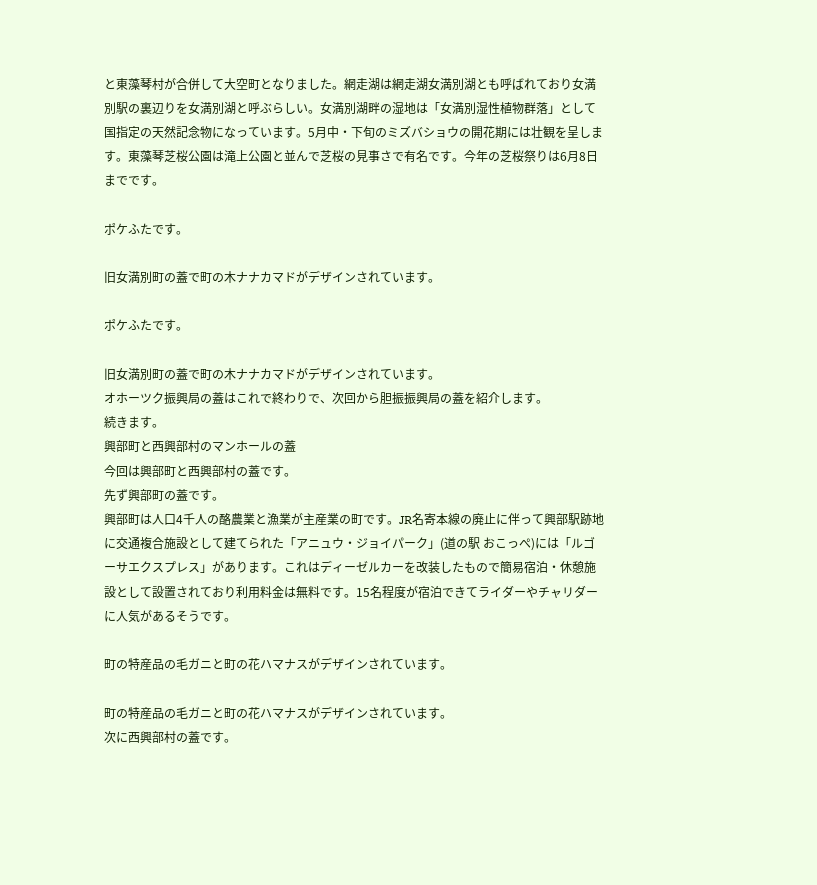と東藻琴村が合併して大空町となりました。網走湖は網走湖女満別湖とも呼ばれており女満別駅の裏辺りを女満別湖と呼ぶらしい。女満別湖畔の湿地は「女満別湿性植物群落」として国指定の天然記念物になっています。5月中・下旬のミズバショウの開花期には壮観を呈します。東藻琴芝桜公園は滝上公園と並んで芝桜の見事さで有名です。今年の芝桜祭りは6月8日までです。

ポケふたです。

旧女満別町の蓋で町の木ナナカマドがデザインされています。

ポケふたです。

旧女満別町の蓋で町の木ナナカマドがデザインされています。
オホーツク振興局の蓋はこれで終わりで、次回から胆振振興局の蓋を紹介します。
続きます。
興部町と西興部村のマンホールの蓋
今回は興部町と西興部村の蓋です。
先ず興部町の蓋です。
興部町は人口4千人の酪農業と漁業が主産業の町です。JR名寄本線の廃止に伴って興部駅跡地に交通複合施設として建てられた「アニュウ・ジョイパーク」(道の駅 おこっぺ)には「ルゴーサエクスプレス」があります。これはディーゼルカーを改装したもので簡易宿泊・休憩施設として設置されており利用料金は無料です。15名程度が宿泊できてライダーやチャリダーに人気があるそうです。

町の特産品の毛ガニと町の花ハマナスがデザインされています。

町の特産品の毛ガニと町の花ハマナスがデザインされています。
次に西興部村の蓋です。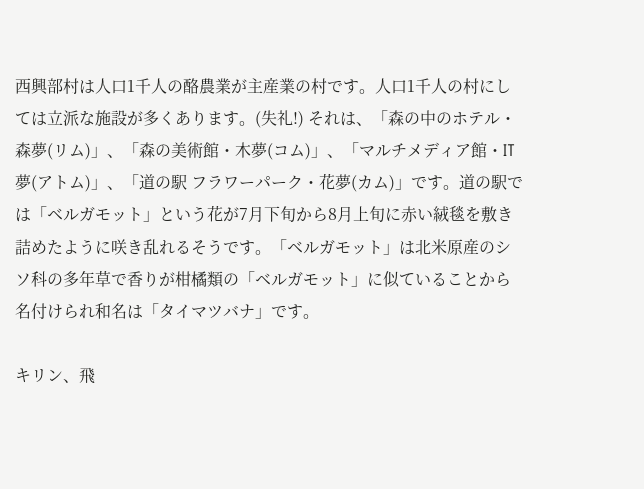西興部村は人口1千人の酪農業が主産業の村です。人口1千人の村にしては立派な施設が多くあります。(失礼!) それは、「森の中のホテル・森夢(リム)」、「森の美術館・木夢(コム)」、「マルチメディア館・IT夢(アトム)」、「道の駅 フラワーパーク・花夢(カム)」です。道の駅では「ベルガモット」という花が7月下旬から8月上旬に赤い絨毯を敷き詰めたように咲き乱れるそうです。「ベルガモット」は北米原産のシソ科の多年草で香りが柑橘類の「ベルガモット」に似ていることから名付けられ和名は「タイマツバナ」です。

キリン、飛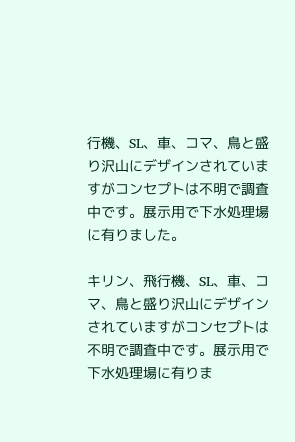行機、SL、車、コマ、鳥と盛り沢山にデザインされていますがコンセプトは不明で調査中です。展示用で下水処理場に有りました。

キリン、飛行機、SL、車、コマ、鳥と盛り沢山にデザインされていますがコンセプトは不明で調査中です。展示用で下水処理場に有りま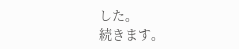した。
続きます。